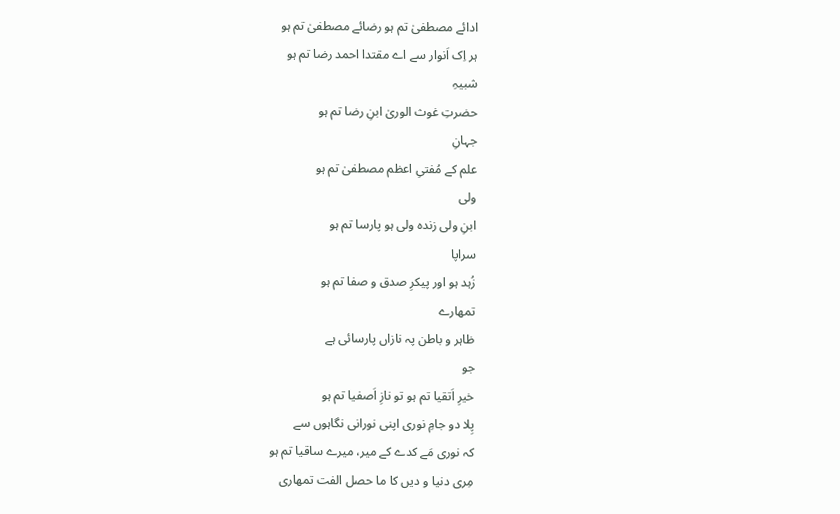ادائے مصطفیٰ تم ہو رضائے مصطفیٰ تم ہو
ہر اِک اَنوار سے اے مقتدا احمد رضا تم ہو
شبیہِ
حضرتِ غوث الوریٰ ابنِ رضا تم ہو
جہانِ
علم کے مُفتیِ اعظم مصطفیٰ تم ہو
ولی
ابنِ ولی زندہ ولی ہو پارسا تم ہو
سراپا
زُہد ہو اور پیکرِ صدق و صفا تم ہو
تمھارے
ظاہر و باطن پہ نازاں پارسائی ہے
جو
خیرِ اَتقیا تم ہو تو نازِ اَصفیا تم ہو
پِلا دو جامِ نوری اپنی نورانی نگاہوں سے
کہ نوری مَے کدے کے میر، میرے ساقیا تم ہو
مِری دنیا و دیں کا ما حصل الفت تمھاری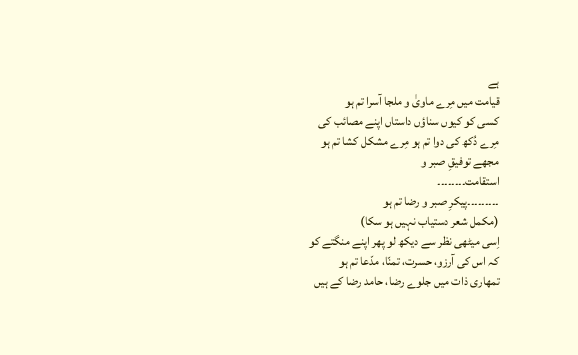ہے
قیامت میں مِرے ماویٰ و ملجا آسرا تم ہو
کسی کو کیوں سناؤں داستاں اپنے مصائب کی
مِرے دُکھ کی دوا تم ہو مِرے مشکل کشا تم ہو
مجھے توفیقِ صبر و
استقامت۔۔۔۔۔۔۔۔
۔۔۔۔۔۔۔۔۔پیکرِ صبر و رضا تم ہو
(مکمل شعر دستیاب نہیں ہو سکا)
اِسی میٹھی نظر سے دیکھ لو پھر اپنے منگتے کو
کہ اس کی آرزو، حسرت، تمنّا، مدّعا تم ہو
تمھاری ذات میں جلوے رضا، حامد رضا کے ہیں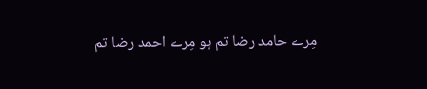مِرے حامد رضا تم ہو مِرے احمد رضا تم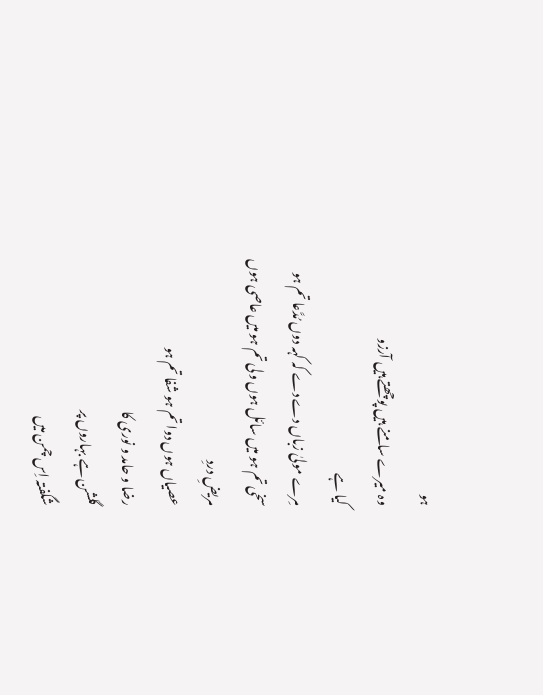ہو
وہ میرے سامنے ہیں پوچھتے ہیں آرزو
کیا ہے
مِرے مولیٰ زباں دے دے کہ کہہ دوں مُدَّعا تم ہو
سخی تم ہو میں سائل ہوں ولی تم ہو میں عاصی ہوں
مریضِ دردِ
عصیاں ہوں دوا تم ہو شفا تم ہو
رضا و حامد و نوری کا
گلشن ہے بہاروں پر
شگفتہ اِس چمن میں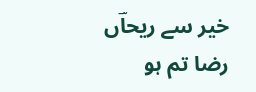خیر سے ریحاؔں رضا تم ہو